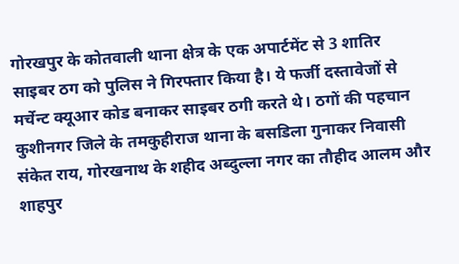गोरखपुर के कोतवाली थाना क्षेत्र के एक अपार्टमेंट से 3 शातिर साइबर ठग को पुलिस ने गिरफ्तार किया है। ये फर्जी दस्तावेजों से मर्चेन्ट क्यूआर कोड बनाकर साइबर ठगी करते थे। ठगों की पहचान कुशीनगर जिले के तमकुहीराज थाना के बसडिला गुनाकर निवासी संकेत राय, गोरखनाथ के शहीद अब्दुल्ला नगर का तौहीद आलम और शाहपुर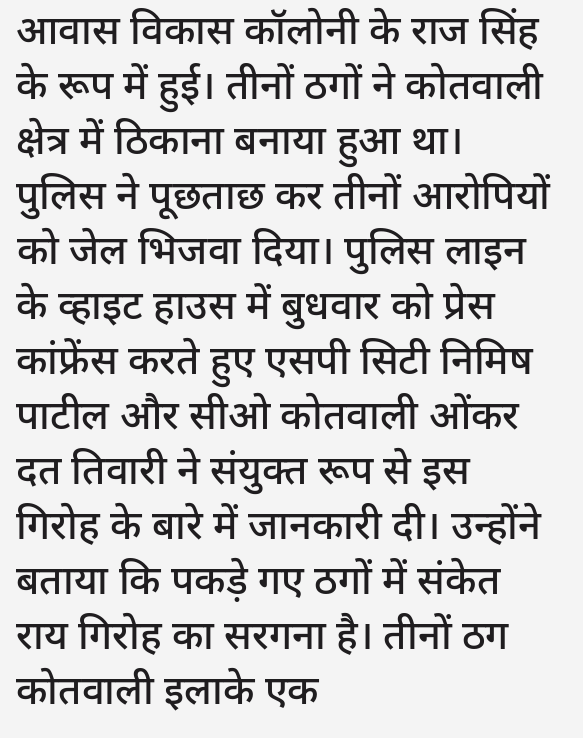आवास विकास कॉलोनी के राज सिंह के रूप में हुई। तीनों ठगों ने कोतवाली क्षेत्र में ठिकाना बनाया हुआ था। पुलिस ने पूछताछ कर तीनों आरोपियों को जेल भिजवा दिया। पुलिस लाइन के व्हाइट हाउस में बुधवार को प्रेस कांफ्रेंस करते हुए एसपी सिटी निमिष पाटील और सीओ कोतवाली ओंकर दत तिवारी ने संयुक्त रूप से इस गिरोह के बारे में जानकारी दी। उन्होंने बताया कि पकड़े गए ठगों में संकेत राय गिरोह का सरगना है। तीनों ठग कोतवाली इलाके एक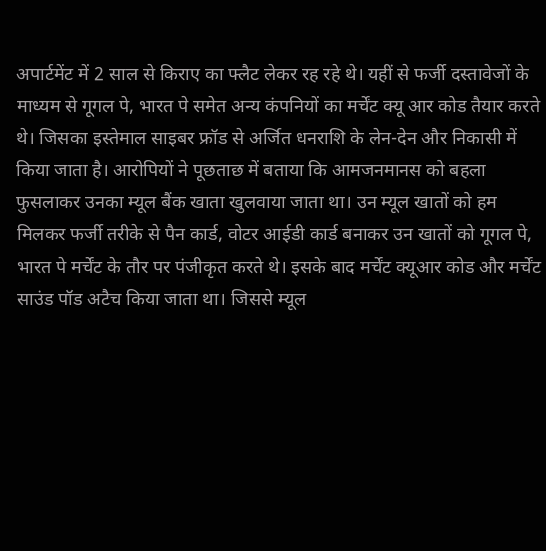अपार्टमेंट में 2 साल से किराए का फ्लैट लेकर रह रहे थे। यहीं से फर्जी दस्तावेजों के माध्यम से गूगल पे, भारत पे समेत अन्य कंपनियों का मर्चेंट क्यू आर कोड तैयार करते थे। जिसका इस्तेमाल साइबर फ्रॉड से अर्जित धनराशि के लेन-देन और निकासी में किया जाता है। आरोपियों ने पूछताछ में बताया कि आमजनमानस को बहला फुसलाकर उनका म्यूल बैंक खाता खुलवाया जाता था। उन म्यूल खातों को हम मिलकर फर्जी तरीके से पैन कार्ड, वोटर आईडी कार्ड बनाकर उन खातों को गूगल पे, भारत पे मर्चेंट के तौर पर पंजीकृत करते थे। इसके बाद मर्चेंट क्यूआर कोड और मर्चेंट साउंड पॉड अटैच किया जाता था। जिससे म्यूल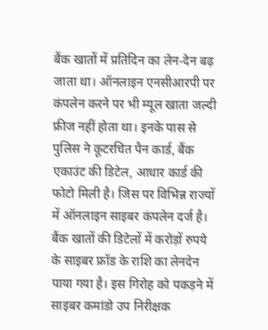बैंक खातों में प्रतिदिन का लेन-देन बढ़ जाता था। ऑनलाइन एनसीआरपी पर कंपलेन करने पर भी म्यूल खाता जल्दी फ्रीज नहीं होता था। इनके पास से पुलिस ने कूटरचित पैन कार्ड, बैंक एकाउंट की डिटेल, आधार कार्ड की फोटो मिली है। जिस पर विभिन्न राज्यों में ऑनलाइन साइबर कंपलेन दर्ज है। बैंक खातों की डिटेलों में करोड़ों रुपये के साइबर फ्रॉड के राशि का लेनदेन पाया गया है। इस गिरोह को पकड़ने में साइबर कमांडो उप निरीक्षक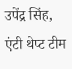उपेंद्र सिंह, एंटी थेप्ट टीम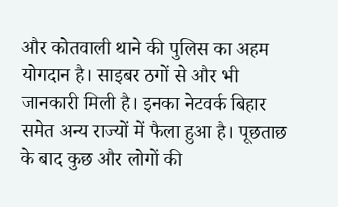और कोतवाली थाने की पुलिस का अहम योगदान है। साइबर ठगों से और भी जानकारी मिली है। इनका नेटवर्क बिहार समेत अन्य राज्यों में फैला हुआ है। पूछताछ के बाद कुछ और लोगों की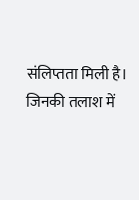संलिप्तता मिली है। जिनकी तलाश में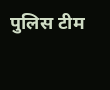पुलिस टीम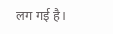लग गई है।